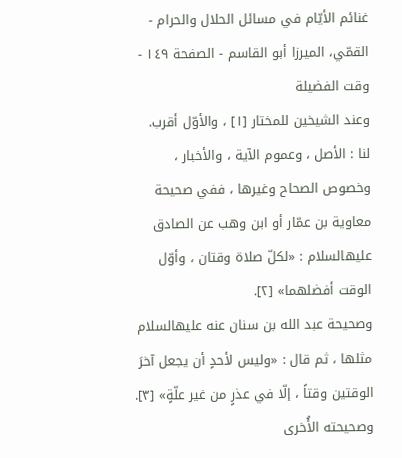غنائم الأيّام في مسائل الحلال والحرام - القمّي، الميرزا أبو القاسم - الصفحة ١٤٩ - وقت الفضيلة
وعند الشيخين للمختار [١] ، والأوّل أقرب.
لنا : الأصل ، وعموم الآية ، والأخبار ، وخصوص الصحاح وغيرها ، ففي صحيحة معاوية بن عمّار أو ابن وهب عن الصادق عليهالسلام : «لكلّ صلاة وقتان ، وأوّل الوقت أفضلهما» [٢].
وصحيحة عبد الله بن سنان عنه عليهالسلام مثلها ، ثم قال : «وليس لأحدٍ أن يجعل آخرَ الوقتين وقتاً ، إلّا في عذرٍ من غير علّةٍ» [٣].
وصحيحته الأُخرى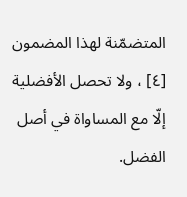المتضمّنة لهذا المضمون [٤] ، ولا تحصل الأفضلية إلّا مع المساواة في أصل الفضل.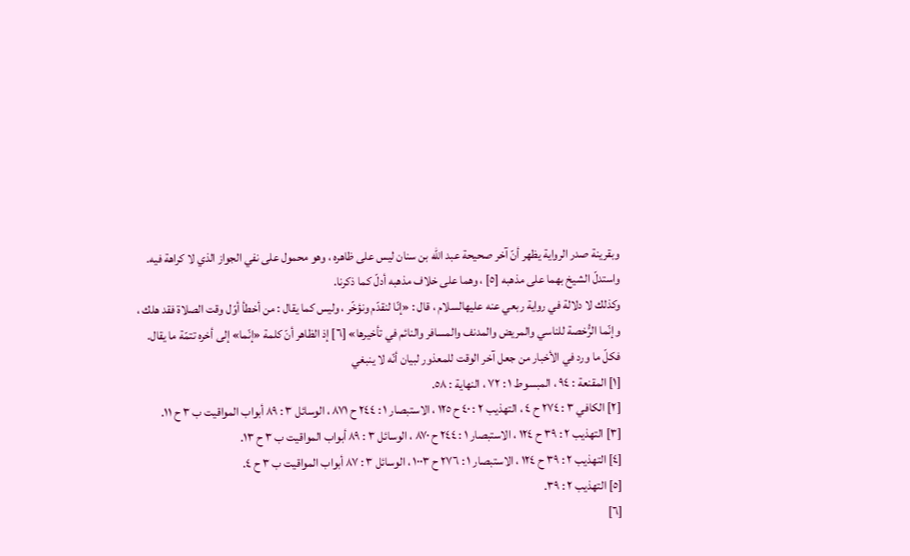وبقرينة صدر الرواية يظهر أنّ آخر صحيحة عبد الله بن سنان ليس على ظاهره ، وهو محمول على نفي الجواز الذي لا كراهة فيه.
واستدلّ الشيخ بهما على مذهبه [٥] ، وهما على خلاف مذهبه أدلّ كما ذكرنا.
وكذلك لا دلالة في رواية ربعي عنه عليهالسلام ، قال : «إنّا لنقدّم ونؤخّر ، وليس كما يقال : من أخطأ أوّل وقت الصلاة فقد هلك ، وإنّما الرُّخصة للناسي والمريض والمدنف والمسافر والنائم في تأخيرها» [٦] إذ الظاهر أنّ كلمة «إنّما» إلى أخره تتمّة ما يقال.
فكلّ ما ورد في الأخبار من جعل آخر الوقت للمعذور لبيان أنّه لا ينبغي
[١] المقنعة : ٩٤ ، المبسوط ١ : ٧٢ ، النهاية : ٥٨.
[٢] الكافي ٣ : ٢٧٤ ح ٤ ، التهذيب ٢ : ٤٠ ح ١٢٥ ، الاستبصار ١ : ٢٤٤ ح ٨٧١ ، الوسائل ٣ : ٨٩ أبواب المواقيت ب ٣ ح ١١.
[٣] التهذيب ٢ : ٣٩ ح ١٢٤ ، الاستبصار ١ : ٢٤٤ ح ٨٧٠ ، الوسائل ٣ : ٨٩ أبواب المواقيت ب ٣ ح ١٣.
[٤] التهذيب ٢ : ٣٩ ح ١٢٤ ، الاستبصار ١ : ٢٧٦ ح ١٠٠٣ ، الوسائل ٣ : ٨٧ أبواب المواقيت ب ٣ ح ٤.
[٥] التهذيب ٢ : ٣٩.
[٦]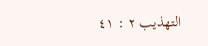التهذيب ٢ : ٤١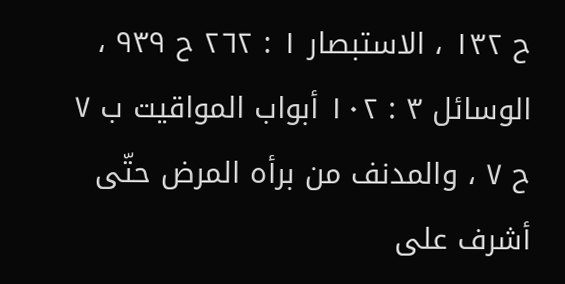ح ١٣٢ ، الاستبصار ١ : ٢٦٢ ح ٩٣٩ ، الوسائل ٣ : ١٠٢ أبواب المواقيت ب ٧ ح ٧ ، والمدنف من برأه المرض حتّى أشرف على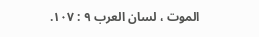الموت ، لسان العرب ٩ : ١٠٧.